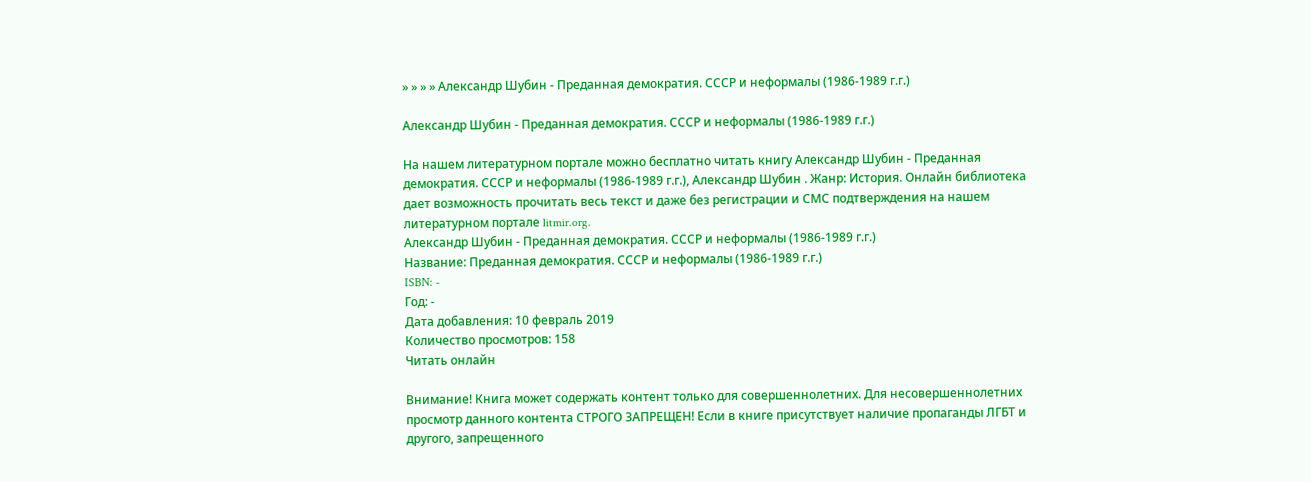» » » » Александр Шубин - Преданная демократия. СССР и неформалы (1986-1989 г.г.)

Александр Шубин - Преданная демократия. СССР и неформалы (1986-1989 г.г.)

На нашем литературном портале можно бесплатно читать книгу Александр Шубин - Преданная демократия. СССР и неформалы (1986-1989 г.г.), Александр Шубин . Жанр: История. Онлайн библиотека дает возможность прочитать весь текст и даже без регистрации и СМС подтверждения на нашем литературном портале litmir.org.
Александр Шубин - Преданная демократия. СССР и неформалы (1986-1989 г.г.)
Название: Преданная демократия. СССР и неформалы (1986-1989 г.г.)
ISBN: -
Год: -
Дата добавления: 10 февраль 2019
Количество просмотров: 158
Читать онлайн

Внимание! Книга может содержать контент только для совершеннолетних. Для несовершеннолетних просмотр данного контента СТРОГО ЗАПРЕЩЕН! Если в книге присутствует наличие пропаганды ЛГБТ и другого, запрещенного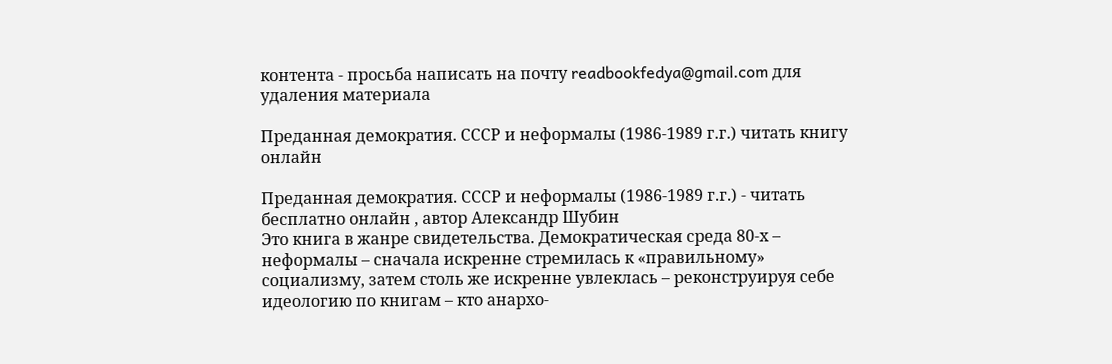контента - просьба написать на почту readbookfedya@gmail.com для удаления материала

Преданная демократия. СССР и неформалы (1986-1989 г.г.) читать книгу онлайн

Преданная демократия. СССР и неформалы (1986-1989 г.г.) - читать бесплатно онлайн , автор Александр Шубин
Это книга в жанре свидетельства. Демократическая среда 80-х – неформалы – сначала искренне стремилась к «правильному» социализму, затем столь же искренне увлеклась – реконструируя себе идеологию по книгам – кто анархо-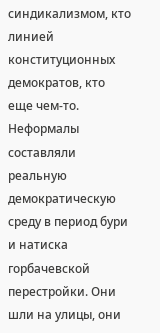синдикализмом, кто линией конституционных демократов, кто еще чем-то. Неформалы составляли реальную демократическую среду в период бури и натиска горбачевской перестройки. Они шли на улицы, они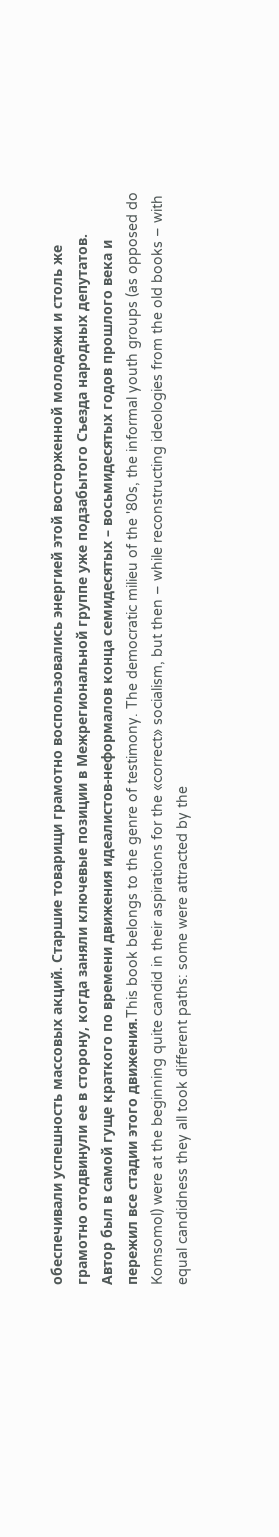обеспечивали успешность массовых акций. Старшие товарищи грамотно воспользовались энергией этой восторженной молодежи и столь же грамотно отодвинули ее в сторону, когда заняли ключевые позиции в Межрегиональной группе уже подзабытого Съезда народных депутатов. Автор был в самой гуще краткого по времени движения идеалистов-неформалов конца семидесятых – восьмидесятых годов прошлого века и пережил все стадии этого движения.This book belongs to the genre of testimony. The democratic milieu of the '80s, the informal youth groups (as opposed do Komsomol) were at the beginning quite candid in their aspirations for the «correct» socialism, but then – while reconstructing ideologies from the old books – with equal candidness they all took different paths: some were attracted by the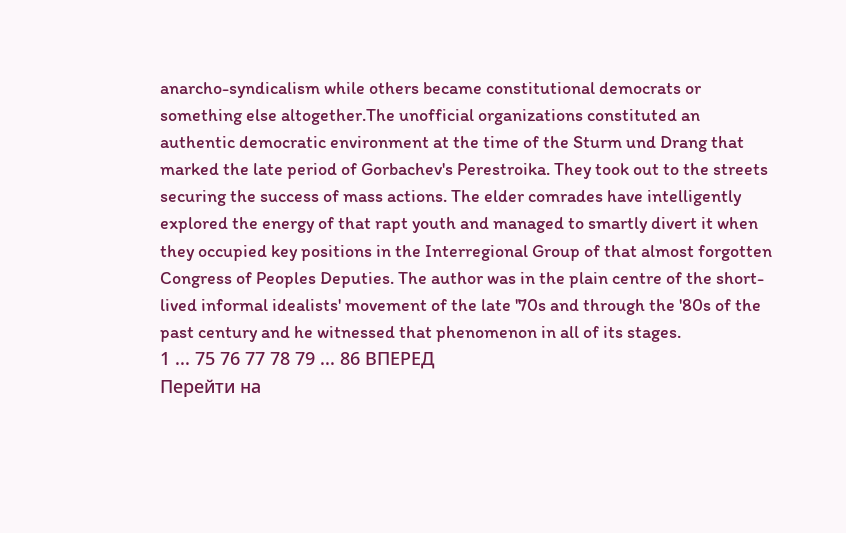anarcho-syndicalism while others became constitutional democrats or something else altogether.The unofficial organizations constituted an authentic democratic environment at the time of the Sturm und Drang that marked the late period of Gorbachev's Perestroika. They took out to the streets securing the success of mass actions. The elder comrades have intelligently explored the energy of that rapt youth and managed to smartly divert it when they occupied key positions in the Interregional Group of that almost forgotten Congress of Peoples Deputies. The author was in the plain centre of the short-lived informal idealists' movement of the late '70s and through the '80s of the past century and he witnessed that phenomenon in all of its stages.
1 ... 75 76 77 78 79 ... 86 ВПЕРЕД
Перейти на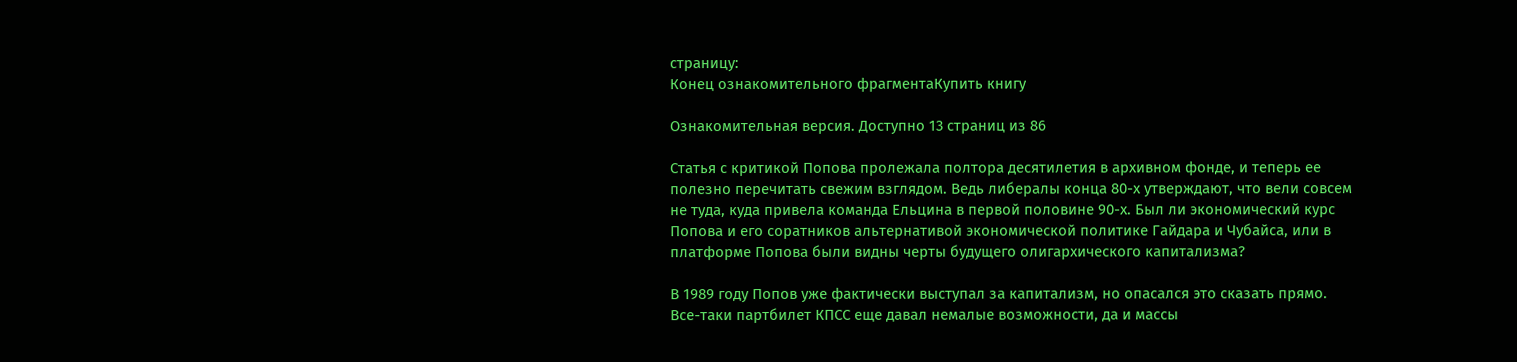страницу:
Конец ознакомительного фрагментаКупить книгу

Ознакомительная версия. Доступно 13 страниц из 86

Статья с критикой Попова пролежала полтора десятилетия в архивном фонде, и теперь ее полезно перечитать свежим взглядом. Ведь либералы конца 80-х утверждают, что вели совсем не туда, куда привела команда Ельцина в первой половине 90-х. Был ли экономический курс Попова и его соратников альтернативой экономической политике Гайдара и Чубайса, или в платформе Попова были видны черты будущего олигархического капитализма?

В 1989 году Попов уже фактически выступал за капитализм, но опасался это сказать прямо. Все-таки партбилет КПСС еще давал немалые возможности, да и массы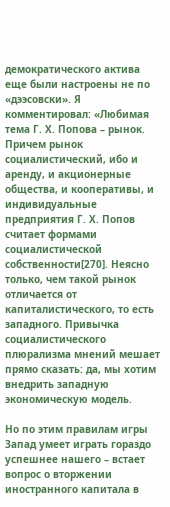демократического актива еще были настроены не по «дээсовски». Я комментировал: «Любимая тема Г. Х. Попова – рынок. Причем рынок социалистический, ибо и аренду, и акционерные общества, и кооперативы, и индивидуальные предприятия Г. Х. Попов считает формами социалистической собственности[270]. Неясно только, чем такой рынок отличается от капиталистического, то есть западного. Привычка социалистического плюрализма мнений мешает прямо сказать: да, мы хотим внедрить западную экономическую модель.

Но по этим правилам игры Запад умеет играть гораздо успешнее нашего – встает вопрос о вторжении иностранного капитала в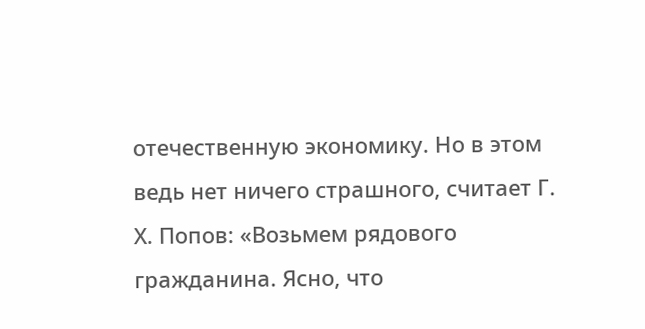отечественную экономику. Но в этом ведь нет ничего страшного, считает Г. Х. Попов: «Возьмем рядового гражданина. Ясно, что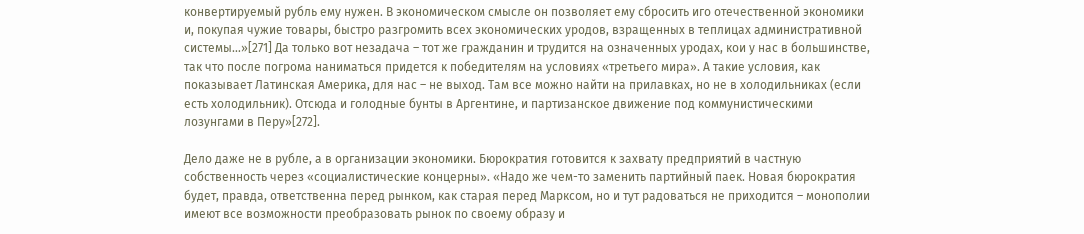конвертируемый рубль ему нужен. В экономическом смысле он позволяет ему сбросить иго отечественной экономики и, покупая чужие товары, быстро разгромить всех экономических уродов, взращенных в теплицах административной системы…»[271] Да только вот незадача – тот же гражданин и трудится на означенных уродах, кои у нас в большинстве, так что после погрома наниматься придется к победителям на условиях «третьего мира». А такие условия, как показывает Латинская Америка, для нас – не выход. Там все можно найти на прилавках, но не в холодильниках (если есть холодильник). Отсюда и голодные бунты в Аргентине, и партизанское движение под коммунистическими лозунгами в Перу»[272].

Дело даже не в рубле, а в организации экономики. Бюрократия готовится к захвату предприятий в частную собственность через «социалистические концерны». «Надо же чем-то заменить партийный паек. Новая бюрократия будет, правда, ответственна перед рынком, как старая перед Марксом, но и тут радоваться не приходится – монополии имеют все возможности преобразовать рынок по своему образу и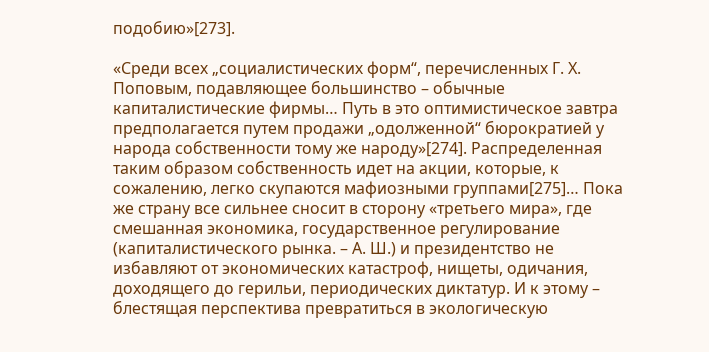подобию»[273].

«Среди всех „социалистических форм“, перечисленных Г. Х. Поповым, подавляющее большинство – обычные капиталистические фирмы… Путь в это оптимистическое завтра предполагается путем продажи „одолженной“ бюрократией у народа собственности тому же народу»[274]. Распределенная таким образом собственность идет на акции, которые, к сожалению, легко скупаются мафиозными группами[275]… Пока же страну все сильнее сносит в сторону «третьего мира», где смешанная экономика, государственное регулирование (капиталистического рынка. – А. Ш.) и президентство не избавляют от экономических катастроф, нищеты, одичания, доходящего до герильи, периодических диктатур. И к этому – блестящая перспектива превратиться в экологическую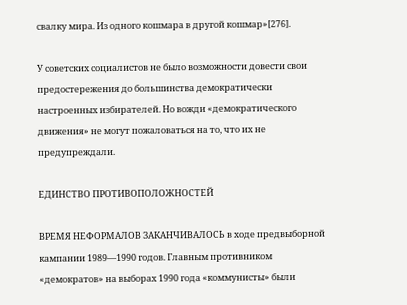свалку мира. Из одного кошмара в другой кошмар»[276].

У советских социалистов не было возможности довести свои предостережения до большинства демократически настроенных избирателей. Но вожди «демократического движения» не могут пожаловаться на то, что их не предупреждали.

ЕДИНСТВО ПРОТИВОПОЛОЖНОСТЕЙ

ВРЕМЯ НЕФОРМАЛОВ ЗАКАНЧИВАЛОСЬ в ходе предвыборной кампании 1989—1990 годов. Главным противником «демократов» на выборах 1990 года «коммунисты» были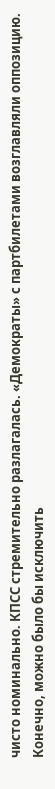чисто номинально. КПСС стремительно разлагалась. «Демократы» с партбилетами возглавляли оппозицию. Конечно, можно было бы исключить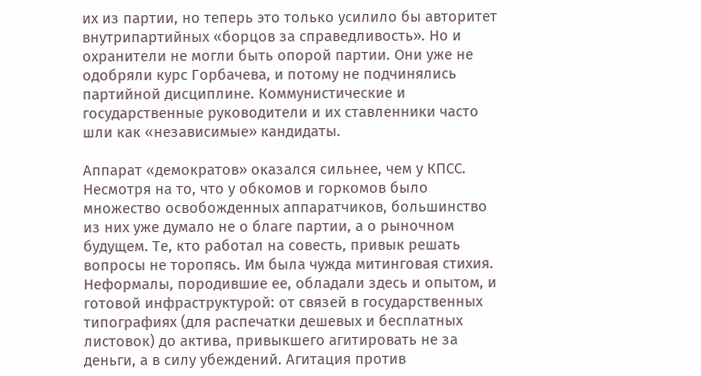их из партии, но теперь это только усилило бы авторитет внутрипартийных «борцов за справедливость». Но и охранители не могли быть опорой партии. Они уже не одобряли курс Горбачева, и потому не подчинялись партийной дисциплине. Коммунистические и государственные руководители и их ставленники часто шли как «независимые» кандидаты.

Аппарат «демократов» оказался сильнее, чем у КПСС. Несмотря на то, что у обкомов и горкомов было множество освобожденных аппаратчиков, большинство из них уже думало не о благе партии, а о рыночном будущем. Те, кто работал на совесть, привык решать вопросы не торопясь. Им была чужда митинговая стихия. Неформалы, породившие ее, обладали здесь и опытом, и готовой инфраструктурой: от связей в государственных типографиях (для распечатки дешевых и бесплатных листовок) до актива, привыкшего агитировать не за деньги, а в силу убеждений. Агитация против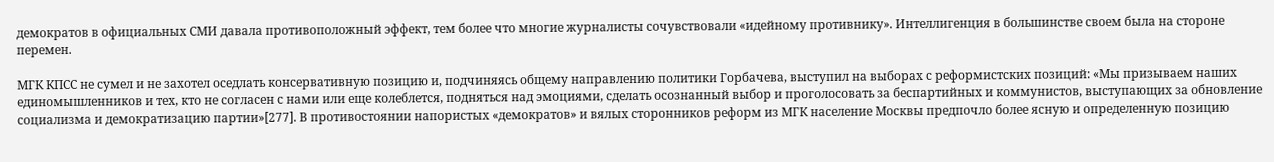демократов в официальных СМИ давала противоположный эффект, тем более что многие журналисты сочувствовали «идейному противнику». Интеллигенция в большинстве своем была на стороне перемен.

МГК КПСС не сумел и не захотел оседлать консервативную позицию и, подчиняясь общему направлению политики Горбачева, выступил на выборах с реформистских позиций: «Мы призываем наших единомышленников и тех, кто не согласен с нами или еще колеблется, подняться над эмоциями, сделать осознанный выбор и проголосовать за беспартийных и коммунистов, выступающих за обновление социализма и демократизацию партии»[277]. В противостоянии напористых «демократов» и вялых сторонников реформ из МГК население Москвы предпочло более ясную и определенную позицию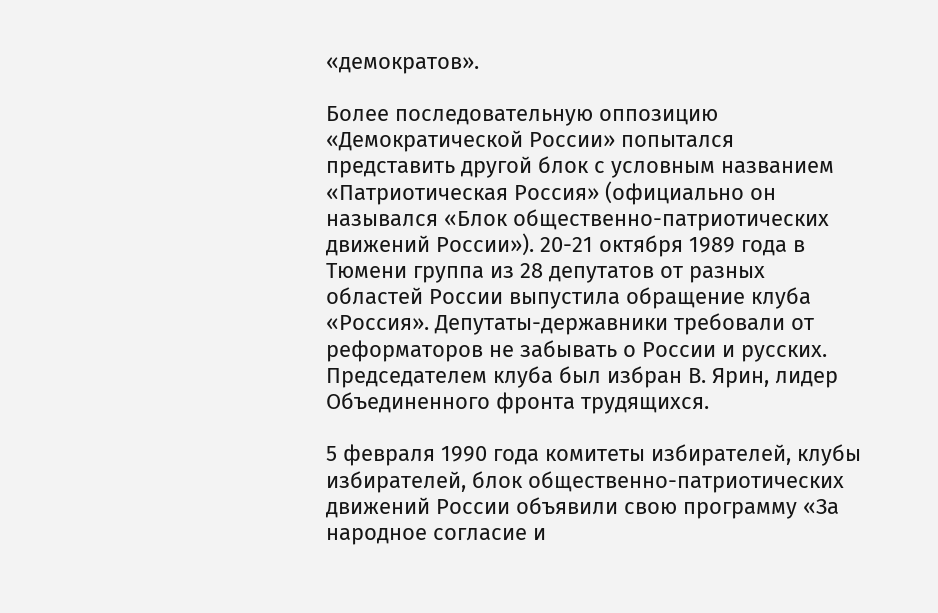«демократов».

Более последовательную оппозицию «Демократической России» попытался представить другой блок с условным названием «Патриотическая Россия» (официально он назывался «Блок общественно-патриотических движений России»). 20-21 октября 1989 года в Тюмени группа из 28 депутатов от разных областей России выпустила обращение клуба «Россия». Депутаты-державники требовали от реформаторов не забывать о России и русских. Председателем клуба был избран В. Ярин, лидер Объединенного фронта трудящихся.

5 февраля 1990 года комитеты избирателей, клубы избирателей, блок общественно-патриотических движений России объявили свою программу «За народное согласие и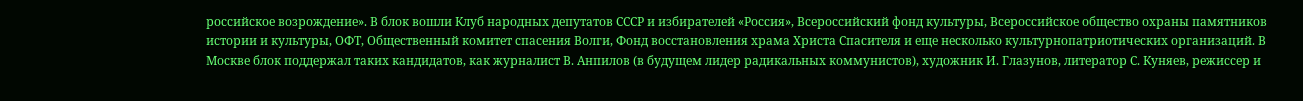российское возрождение». В блок вошли Клуб народных депутатов СССР и избирателей «Россия», Всероссийский фонд культуры, Всероссийское общество охраны памятников истории и культуры, ОФТ, Общественный комитет спасения Волги, Фонд восстановления храма Христа Спасителя и еще несколько культурнопатриотических организаций. В Москве блок поддержал таких кандидатов, как журналист В. Анпилов (в будущем лидер радикальных коммунистов), художник И. Глазунов, литератор С. Куняев, режиссер и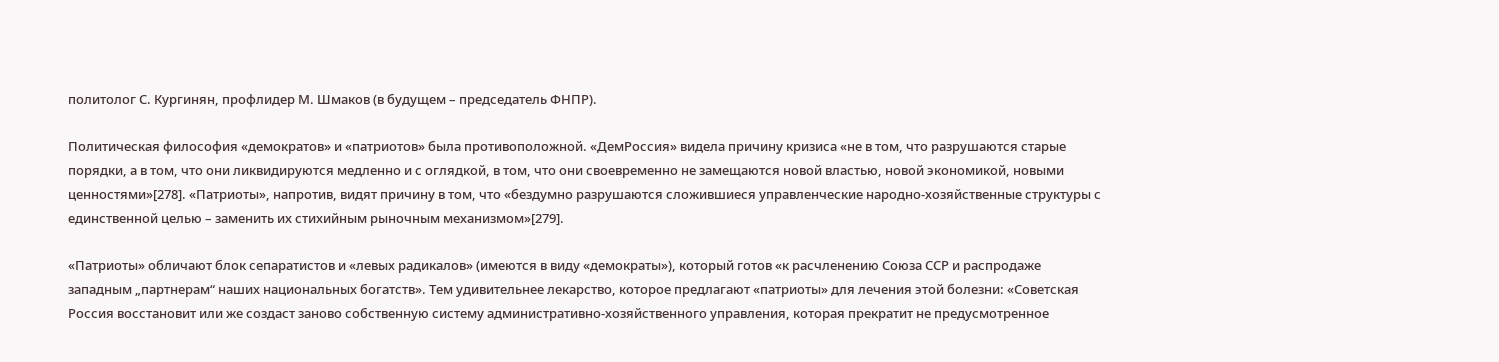политолог С. Кургинян, профлидер М. Шмаков (в будущем – председатель ФНПР).

Политическая философия «демократов» и «патриотов» была противоположной. «ДемРоссия» видела причину кризиса «не в том, что разрушаются старые порядки, а в том, что они ликвидируются медленно и с оглядкой, в том, что они своевременно не замещаются новой властью, новой экономикой, новыми ценностями»[278]. «Патриоты», напротив, видят причину в том, что «бездумно разрушаются сложившиеся управленческие народно-хозяйственные структуры с единственной целью – заменить их стихийным рыночным механизмом»[279].

«Патриоты» обличают блок сепаратистов и «левых радикалов» (имеются в виду «демократы»), который готов «к расчленению Союза ССР и распродаже западным „партнерам“ наших национальных богатств». Тем удивительнее лекарство, которое предлагают «патриоты» для лечения этой болезни: «Советская Россия восстановит или же создаст заново собственную систему административно-хозяйственного управления, которая прекратит не предусмотренное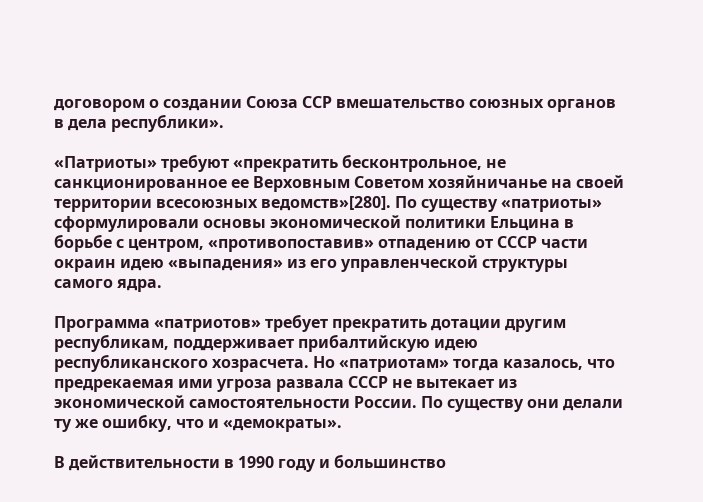договором о создании Союза ССР вмешательство союзных органов в дела республики».

«Патриоты» требуют «прекратить бесконтрольное, не санкционированное ее Верховным Советом хозяйничанье на своей территории всесоюзных ведомств»[280]. По существу «патриоты» сформулировали основы экономической политики Ельцина в борьбе с центром, «противопоставив» отпадению от СССР части окраин идею «выпадения» из его управленческой структуры самого ядра.

Программа «патриотов» требует прекратить дотации другим республикам, поддерживает прибалтийскую идею республиканского хозрасчета. Но «патриотам» тогда казалось, что предрекаемая ими угроза развала СССР не вытекает из экономической самостоятельности России. По существу они делали ту же ошибку, что и «демократы».

В действительности в 1990 году и большинство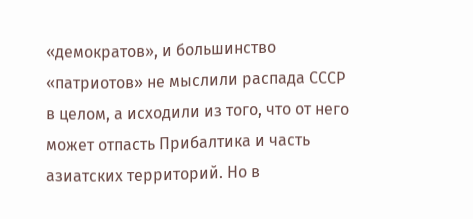«демократов», и большинство «патриотов» не мыслили распада СССР в целом, а исходили из того, что от него может отпасть Прибалтика и часть азиатских территорий. Но в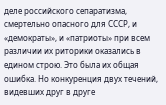деле российского сепаратизма, смертельно опасного для СССР, и «демократы», и «патриоты» при всем различии их риторики оказались в едином строю. Это была их общая ошибка. Но конкуренция двух течений, видевших друг в друге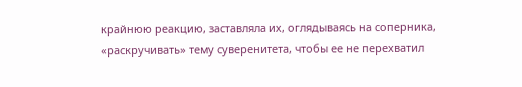крайнюю реакцию, заставляла их, оглядываясь на соперника, «раскручивать» тему суверенитета, чтобы ее не перехватил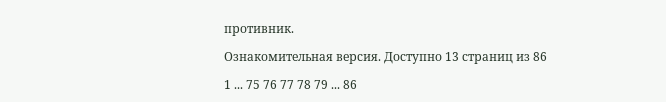противник.

Ознакомительная версия. Доступно 13 страниц из 86

1 ... 75 76 77 78 79 ... 86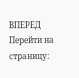ВПЕРЕД
Перейти на страницу: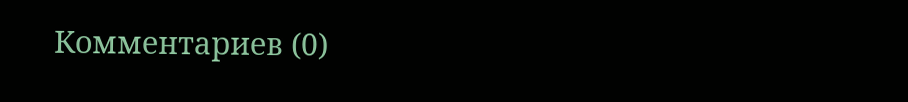Комментариев (0)